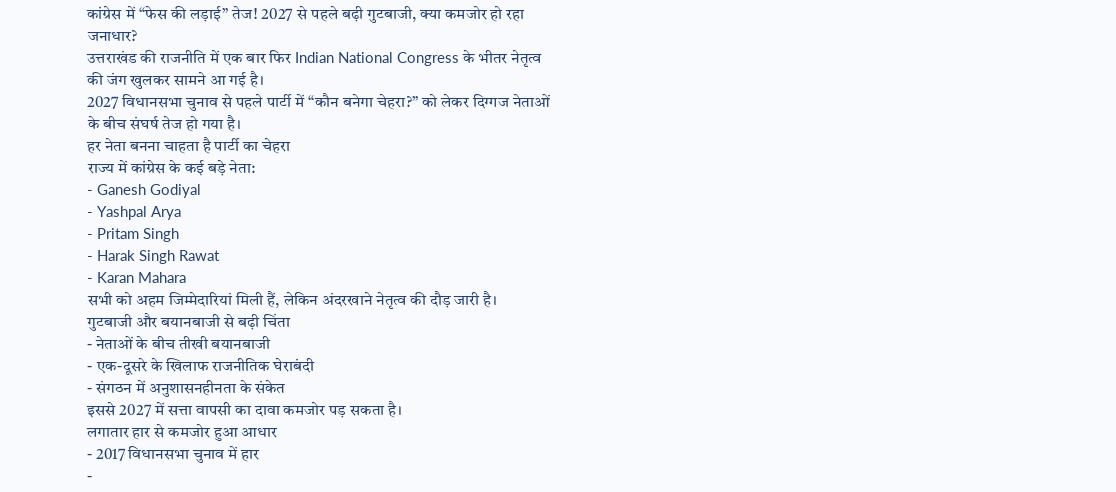कांग्रेस में “फेस की लड़ाई” तेज! 2027 से पहले बढ़ी गुटबाजी, क्या कमजोर हो रहा जनाधार?
उत्तराखंड की राजनीति में एक बार फिर Indian National Congress के भीतर नेतृत्व की जंग खुलकर सामने आ गई है।
2027 विधानसभा चुनाव से पहले पार्टी में “कौन बनेगा चेहरा?” को लेकर दिग्गज नेताओं के बीच संघर्ष तेज हो गया है।
हर नेता बनना चाहता है पार्टी का चेहरा
राज्य में कांग्रेस के कई बड़े नेता:
- Ganesh Godiyal
- Yashpal Arya
- Pritam Singh
- Harak Singh Rawat
- Karan Mahara
सभी को अहम जिम्मेदारियां मिली हैं, लेकिन अंदरखाने नेतृत्व की दौड़ जारी है।
गुटबाजी और बयानबाजी से बढ़ी चिंता
- नेताओं के बीच तीखी बयानबाजी
- एक-दूसरे के खिलाफ राजनीतिक घेराबंदी
- संगठन में अनुशासनहीनता के संकेत
इससे 2027 में सत्ता वापसी का दावा कमजोर पड़ सकता है।
लगातार हार से कमजोर हुआ आधार
- 2017 विधानसभा चुनाव में हार
-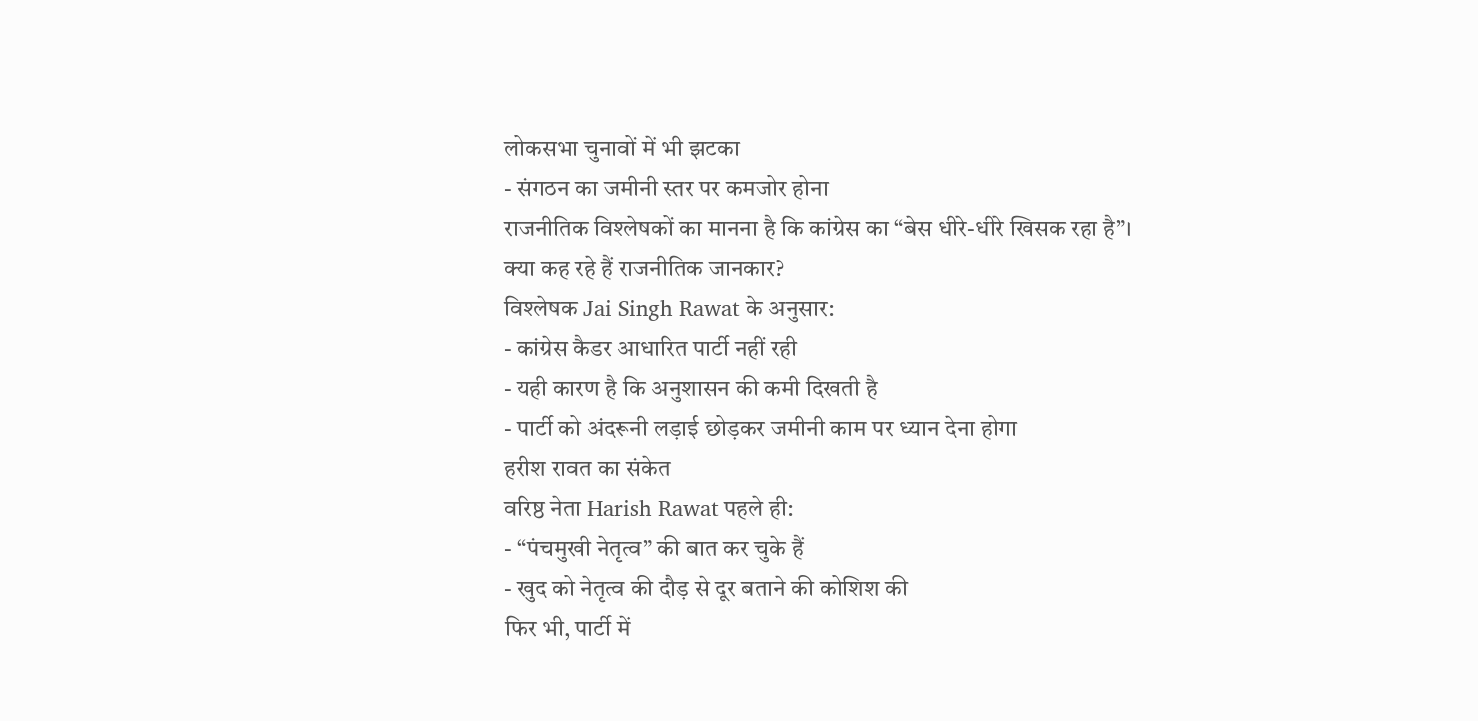लोकसभा चुनावों में भी झटका
- संगठन का जमीनी स्तर पर कमजोर होना
राजनीतिक विश्लेषकों का मानना है कि कांग्रेस का “बेस धीरे-धीरे खिसक रहा है”।
क्या कह रहे हैं राजनीतिक जानकार?
विश्लेषक Jai Singh Rawat के अनुसार:
- कांग्रेस कैडर आधारित पार्टी नहीं रही
- यही कारण है कि अनुशासन की कमी दिखती है
- पार्टी को अंदरूनी लड़ाई छोड़कर जमीनी काम पर ध्यान देना होगा
हरीश रावत का संकेत
वरिष्ठ नेता Harish Rawat पहले ही:
- “पंचमुखी नेतृत्व” की बात कर चुके हैं
- खुद को नेतृत्व की दौड़ से दूर बताने की कोशिश की
फिर भी, पार्टी में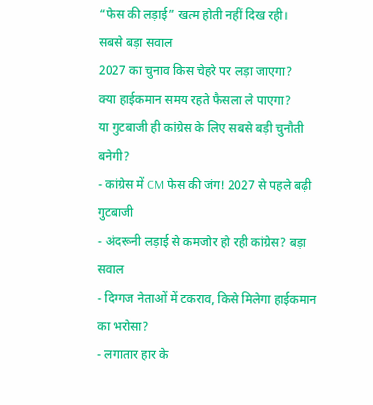“फेस की लड़ाई” खत्म होती नहीं दिख रही।
सबसे बड़ा सवाल
2027 का चुनाव किस चेहरे पर लड़ा जाएगा?
क्या हाईकमान समय रहते फैसला ले पाएगा?
या गुटबाजी ही कांग्रेस के लिए सबसे बड़ी चुनौती बनेगी?
- कांग्रेस में CM फेस की जंग! 2027 से पहले बढ़ी गुटबाजी
- अंदरूनी लड़ाई से कमजोर हो रही कांग्रेस? बड़ा सवाल
- दिग्गज नेताओं में टकराव, किसे मिलेगा हाईकमान का भरोसा?
- लगातार हार के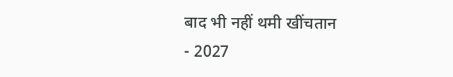बाद भी नहीं थमी खींचतान
- 2027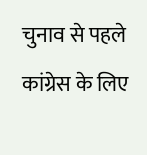चुनाव से पहले कांग्रेस के लिए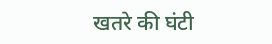खतरे की घंटी